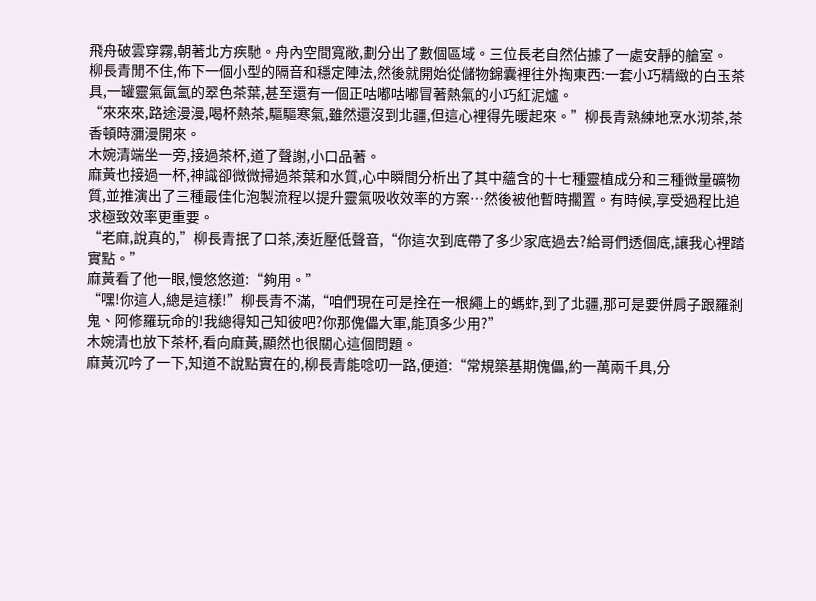飛舟破雲穿霧,朝著北方疾馳。舟內空間寬敞,劃分出了數個區域。三位長老自然佔據了一處安靜的艙室。
柳長青閒不住,佈下一個小型的隔音和穩定陣法,然後就開始從儲物錦囊裡往外掏東西:一套小巧精緻的白玉茶具,一罐靈氣氤氳的翠色茶葉,甚至還有一個正咕嘟咕嘟冒著熱氣的小巧紅泥爐。
“來來來,路途漫漫,喝杯熱茶,驅驅寒氣,雖然還沒到北疆,但這心裡得先暖起來。”柳長青熟練地烹水沏茶,茶香頓時瀰漫開來。
木婉清端坐一旁,接過茶杯,道了聲謝,小口品著。
麻黃也接過一杯,神識卻微微掃過茶葉和水質,心中瞬間分析出了其中蘊含的十七種靈植成分和三種微量礦物質,並推演出了三種最佳化泡製流程以提升靈氣吸收效率的方案…然後被他暫時擱置。有時候,享受過程比追求極致效率更重要。
“老麻,說真的,”柳長青抿了口茶,湊近壓低聲音,“你這次到底帶了多少家底過去?給哥們透個底,讓我心裡踏實點。”
麻黃看了他一眼,慢悠悠道:“夠用。”
“嘿!你這人,總是這樣!”柳長青不滿,“咱們現在可是拴在一根繩上的螞蚱,到了北疆,那可是要併肩子跟羅剎鬼、阿修羅玩命的!我總得知己知彼吧?你那傀儡大軍,能頂多少用?”
木婉清也放下茶杯,看向麻黃,顯然也很關心這個問題。
麻黃沉吟了一下,知道不說點實在的,柳長青能唸叨一路,便道:“常規築基期傀儡,約一萬兩千具,分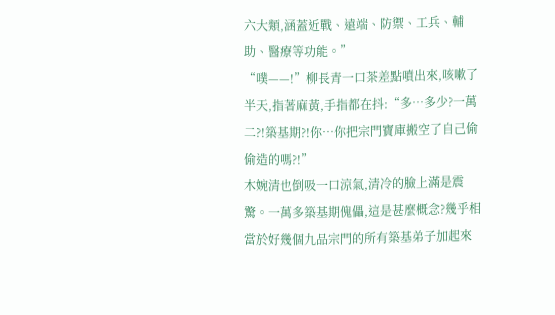六大類,涵蓋近戰、遠端、防禦、工兵、輔助、醫療等功能。”
“噗——!”柳長青一口茶差點噴出來,咳嗽了半天,指著麻黃,手指都在抖:“多…多少?一萬二?!築基期?!你…你把宗門寶庫搬空了自己偷偷造的嗎?!”
木婉清也倒吸一口涼氣,清冷的臉上滿是震驚。一萬多築基期傀儡,這是甚麼概念?幾乎相當於好幾個九品宗門的所有築基弟子加起來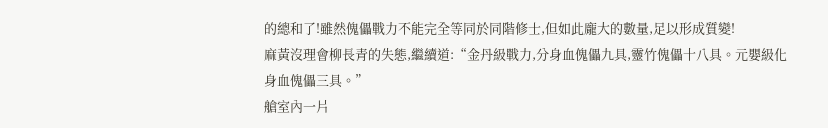的總和了!雖然傀儡戰力不能完全等同於同階修士,但如此龐大的數量,足以形成質變!
麻黃沒理會柳長青的失態,繼續道:“金丹級戰力,分身血傀儡九具,靈竹傀儡十八具。元嬰級化身血傀儡三具。”
艙室內一片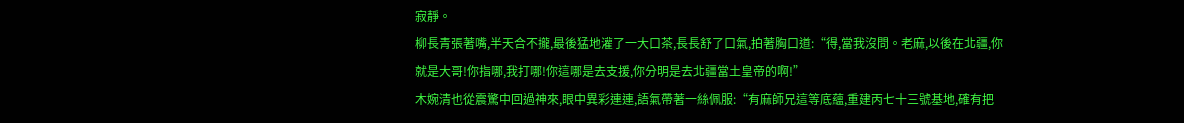寂靜。
柳長青張著嘴,半天合不攏,最後猛地灌了一大口茶,長長舒了口氣,拍著胸口道:“得,當我沒問。老麻,以後在北疆,你就是大哥!你指哪,我打哪!你這哪是去支援,你分明是去北疆當土皇帝的啊!”
木婉清也從震驚中回過神來,眼中異彩連連,語氣帶著一絲佩服:“有麻師兄這等底蘊,重建丙七十三號基地,確有把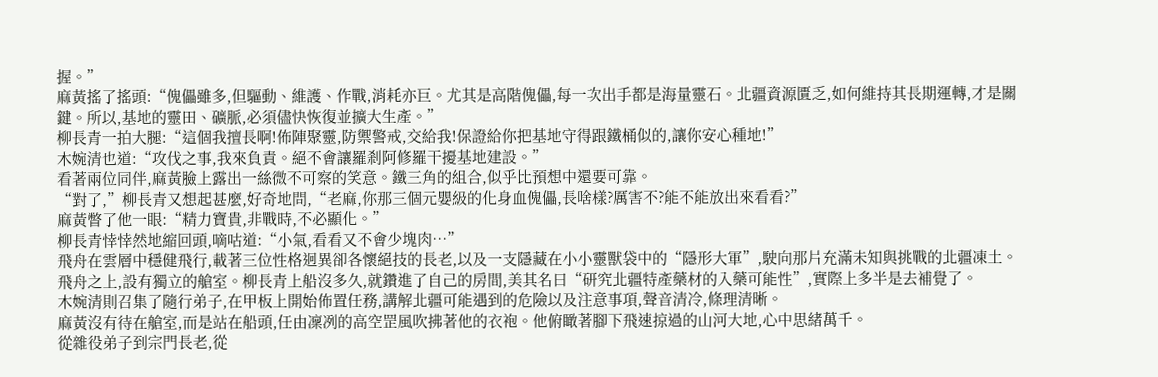握。”
麻黃搖了搖頭:“傀儡雖多,但驅動、維護、作戰,消耗亦巨。尤其是高階傀儡,每一次出手都是海量靈石。北疆資源匱乏,如何維持其長期運轉,才是關鍵。所以,基地的靈田、礦脈,必須儘快恢復並擴大生產。”
柳長青一拍大腿:“這個我擅長啊!佈陣聚靈,防禦警戒,交給我!保證給你把基地守得跟鐵桶似的,讓你安心種地!”
木婉清也道:“攻伐之事,我來負責。絕不會讓羅剎阿修羅干擾基地建設。”
看著兩位同伴,麻黃臉上露出一絲微不可察的笑意。鐵三角的組合,似乎比預想中還要可靠。
“對了,”柳長青又想起甚麼,好奇地問,“老麻,你那三個元嬰級的化身血傀儡,長啥樣?厲害不?能不能放出來看看?”
麻黃瞥了他一眼:“精力寶貴,非戰時,不必顯化。”
柳長青悻悻然地縮回頭,嘀咕道:“小氣,看看又不會少塊肉…”
飛舟在雲層中穩健飛行,載著三位性格迥異卻各懷絕技的長老,以及一支隱藏在小小靈獸袋中的“隱形大軍”,駛向那片充滿未知與挑戰的北疆凍土。
飛舟之上,設有獨立的艙室。柳長青上船沒多久,就鑽進了自己的房間,美其名曰“研究北疆特產藥材的入藥可能性”,實際上多半是去補覺了。
木婉清則召集了隨行弟子,在甲板上開始佈置任務,講解北疆可能遇到的危險以及注意事項,聲音清冷,條理清晰。
麻黃沒有待在艙室,而是站在船頭,任由凜冽的高空罡風吹拂著他的衣袍。他俯瞰著腳下飛速掠過的山河大地,心中思緒萬千。
從雜役弟子到宗門長老,從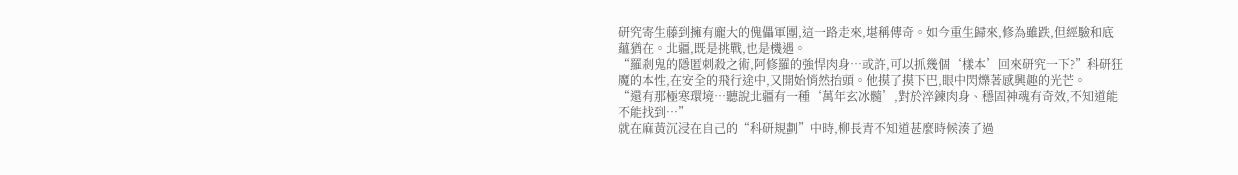研究寄生藤到擁有龐大的傀儡軍團,這一路走來,堪稱傳奇。如今重生歸來,修為雖跌,但經驗和底蘊猶在。北疆,既是挑戰,也是機遇。
“羅剎鬼的隱匿刺殺之術,阿修羅的強悍肉身…或許,可以抓幾個‘樣本’回來研究一下?”科研狂魔的本性,在安全的飛行途中,又開始悄然抬頭。他摸了摸下巴,眼中閃爍著感興趣的光芒。
“還有那極寒環境…聽說北疆有一種‘萬年玄冰髓’,對於淬鍊肉身、穩固神魂有奇效,不知道能不能找到…”
就在麻黃沉浸在自己的“科研規劃”中時,柳長青不知道甚麼時候湊了過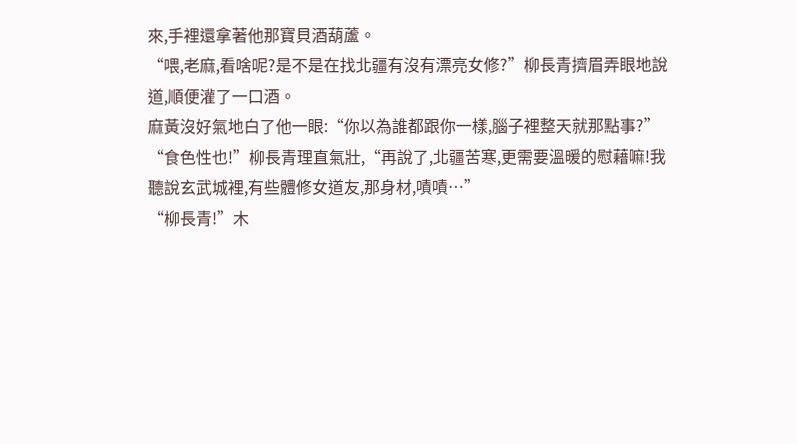來,手裡還拿著他那寶貝酒葫蘆。
“喂,老麻,看啥呢?是不是在找北疆有沒有漂亮女修?”柳長青擠眉弄眼地說道,順便灌了一口酒。
麻黃沒好氣地白了他一眼:“你以為誰都跟你一樣,腦子裡整天就那點事?”
“食色性也!”柳長青理直氣壯,“再說了,北疆苦寒,更需要溫暖的慰藉嘛!我聽說玄武城裡,有些體修女道友,那身材,嘖嘖…”
“柳長青!”木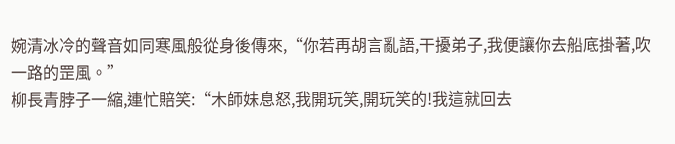婉清冰冷的聲音如同寒風般從身後傳來,“你若再胡言亂語,干擾弟子,我便讓你去船底掛著,吹一路的罡風。”
柳長青脖子一縮,連忙賠笑:“木師妹息怒,我開玩笑,開玩笑的!我這就回去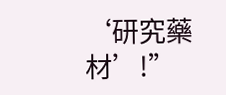‘研究藥材’!”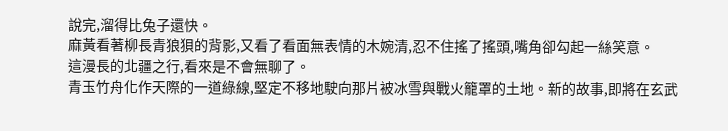說完,溜得比兔子還快。
麻黃看著柳長青狼狽的背影,又看了看面無表情的木婉清,忍不住搖了搖頭,嘴角卻勾起一絲笑意。
這漫長的北疆之行,看來是不會無聊了。
青玉竹舟化作天際的一道綠線,堅定不移地駛向那片被冰雪與戰火籠罩的土地。新的故事,即將在玄武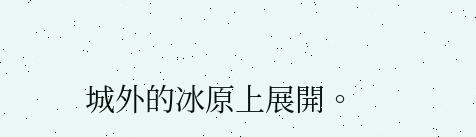城外的冰原上展開。